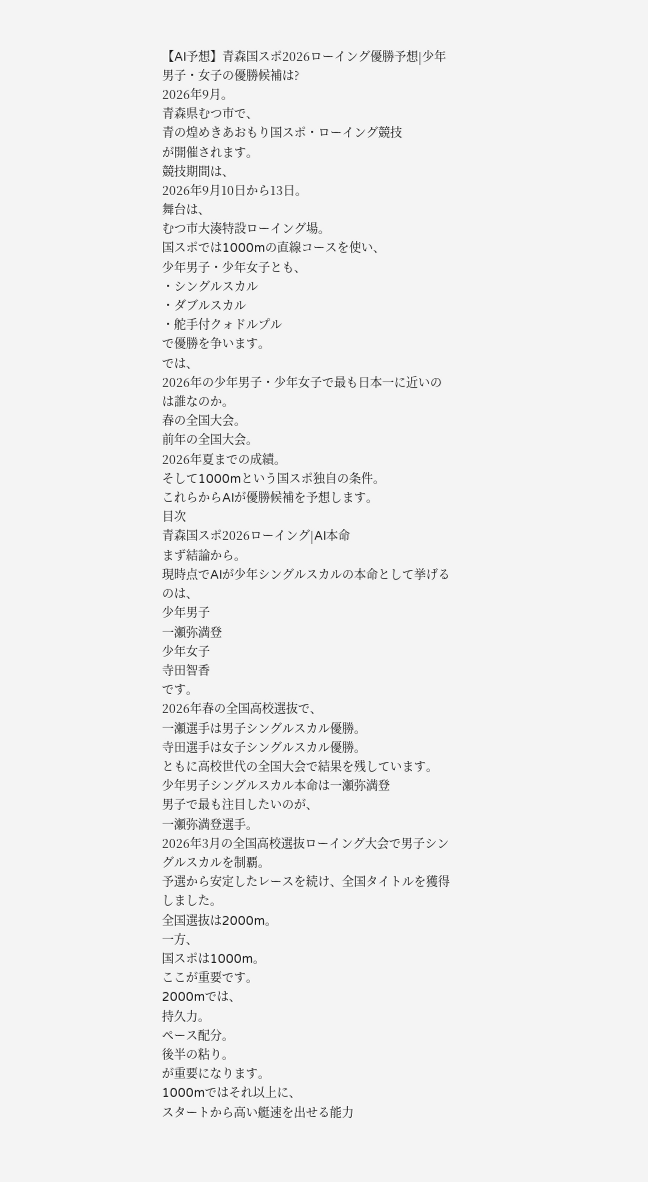【AI予想】青森国スポ2026ローイング優勝予想|少年男子・女子の優勝候補は?
2026年9月。
青森県むつ市で、
青の煌めきあおもり国スポ・ローイング競技
が開催されます。
競技期間は、
2026年9月10日から13日。
舞台は、
むつ市大湊特設ローイング場。
国スポでは1000mの直線コースを使い、
少年男子・少年女子とも、
・シングルスカル
・ダブルスカル
・舵手付クォドルプル
で優勝を争います。
では、
2026年の少年男子・少年女子で最も日本一に近いのは誰なのか。
春の全国大会。
前年の全国大会。
2026年夏までの成績。
そして1000mという国スポ独自の条件。
これらからAIが優勝候補を予想します。
目次
青森国スポ2026ローイング|AI本命
まず結論から。
現時点でAIが少年シングルスカルの本命として挙げるのは、
少年男子
一瀬弥満登
少年女子
寺田智香
です。
2026年春の全国高校選抜で、
一瀬選手は男子シングルスカル優勝。
寺田選手は女子シングルスカル優勝。
ともに高校世代の全国大会で結果を残しています。
少年男子シングルスカル本命は一瀬弥満登
男子で最も注目したいのが、
一瀬弥満登選手。
2026年3月の全国高校選抜ローイング大会で男子シングルスカルを制覇。
予選から安定したレースを続け、全国タイトルを獲得しました。
全国選抜は2000m。
一方、
国スポは1000m。
ここが重要です。
2000mでは、
持久力。
ペース配分。
後半の粘り。
が重要になります。
1000mではそれ以上に、
スタートから高い艇速を出せる能力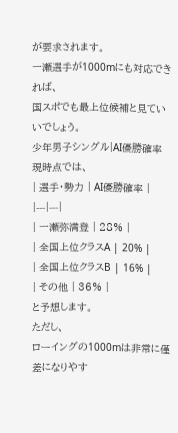が要求されます。
一瀬選手が1000mにも対応できれば、
国スポでも最上位候補と見ていいでしょう。
少年男子シングル|AI優勝確率
現時点では、
| 選手・勢力 | AI優勝確率 |
|---|---|
| 一瀬弥満登 | 28% |
| 全国上位クラスA | 20% |
| 全国上位クラスB | 16% |
| その他 | 36% |
と予想します。
ただし、
ローイングの1000mは非常に僅差になりやす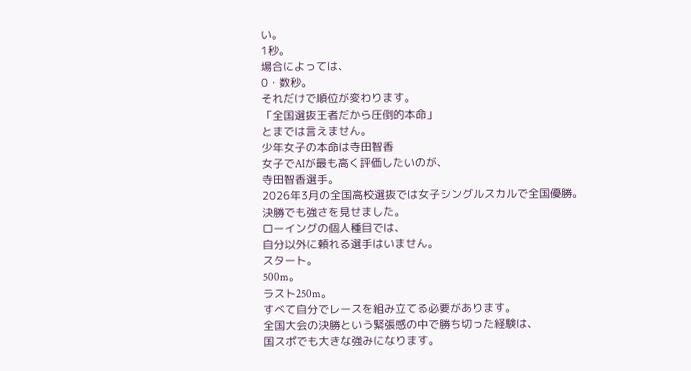い。
1秒。
場合によっては、
0・数秒。
それだけで順位が変わります。
「全国選抜王者だから圧倒的本命」
とまでは言えません。
少年女子の本命は寺田智香
女子でAIが最も高く評価したいのが、
寺田智香選手。
2026年3月の全国高校選抜では女子シングルスカルで全国優勝。
決勝でも強さを見せました。
ローイングの個人種目では、
自分以外に頼れる選手はいません。
スタート。
500m。
ラスト250m。
すべて自分でレースを組み立てる必要があります。
全国大会の決勝という緊張感の中で勝ち切った経験は、
国スポでも大きな強みになります。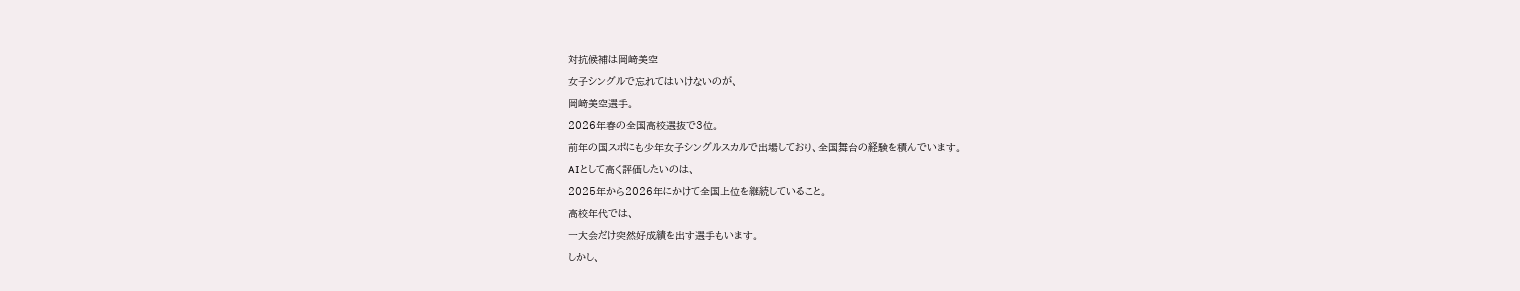対抗候補は岡﨑美空
女子シングルで忘れてはいけないのが、
岡﨑美空選手。
2026年春の全国高校選抜で3位。
前年の国スポにも少年女子シングルスカルで出場しており、全国舞台の経験を積んでいます。
AIとして高く評価したいのは、
2025年から2026年にかけて全国上位を継続していること。
高校年代では、
一大会だけ突然好成績を出す選手もいます。
しかし、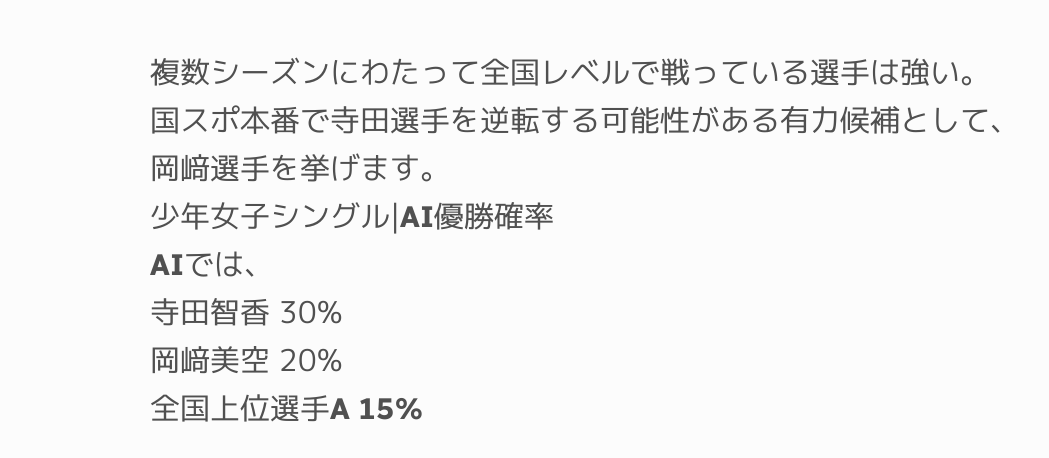複数シーズンにわたって全国レベルで戦っている選手は強い。
国スポ本番で寺田選手を逆転する可能性がある有力候補として、
岡﨑選手を挙げます。
少年女子シングル|AI優勝確率
AIでは、
寺田智香 30%
岡﨑美空 20%
全国上位選手A 15%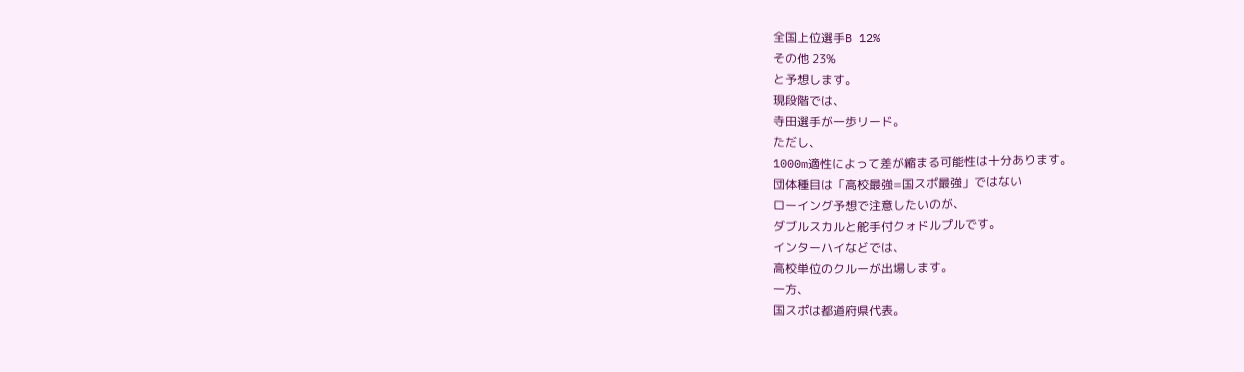全国上位選手B 12%
その他 23%
と予想します。
現段階では、
寺田選手が一歩リード。
ただし、
1000m適性によって差が縮まる可能性は十分あります。
団体種目は「高校最強=国スポ最強」ではない
ローイング予想で注意したいのが、
ダブルスカルと舵手付クォドルプルです。
インターハイなどでは、
高校単位のクルーが出場します。
一方、
国スポは都道府県代表。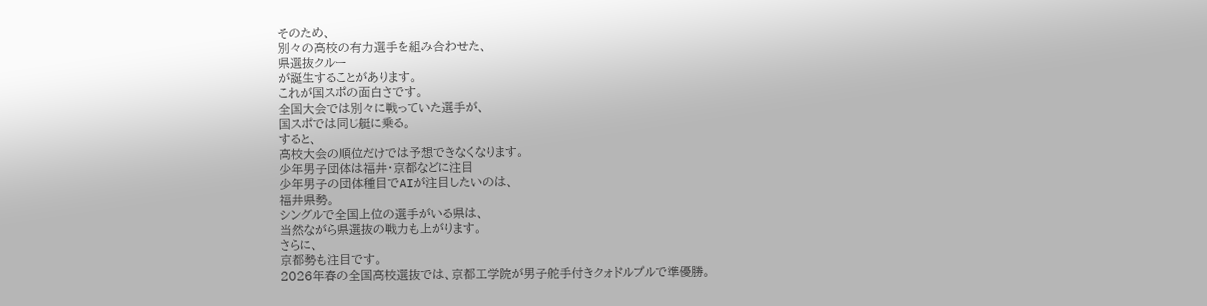そのため、
別々の高校の有力選手を組み合わせた、
県選抜クルー
が誕生することがあります。
これが国スポの面白さです。
全国大会では別々に戦っていた選手が、
国スポでは同じ艇に乗る。
すると、
高校大会の順位だけでは予想できなくなります。
少年男子団体は福井・京都などに注目
少年男子の団体種目でAIが注目したいのは、
福井県勢。
シングルで全国上位の選手がいる県は、
当然ながら県選抜の戦力も上がります。
さらに、
京都勢も注目です。
2026年春の全国高校選抜では、京都工学院が男子舵手付きクォドルプルで準優勝。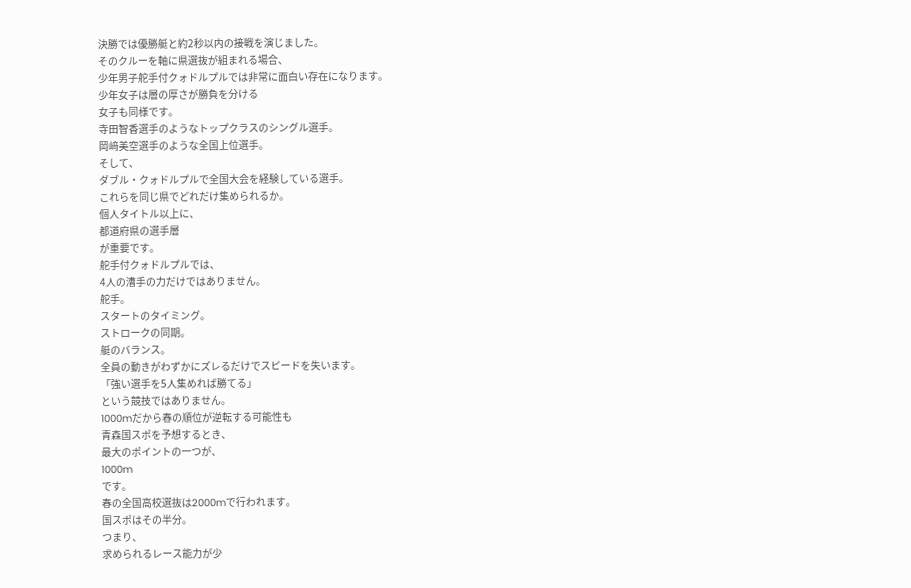決勝では優勝艇と約2秒以内の接戦を演じました。
そのクルーを軸に県選抜が組まれる場合、
少年男子舵手付クォドルプルでは非常に面白い存在になります。
少年女子は層の厚さが勝負を分ける
女子も同様です。
寺田智香選手のようなトップクラスのシングル選手。
岡﨑美空選手のような全国上位選手。
そして、
ダブル・クォドルプルで全国大会を経験している選手。
これらを同じ県でどれだけ集められるか。
個人タイトル以上に、
都道府県の選手層
が重要です。
舵手付クォドルプルでは、
4人の漕手の力だけではありません。
舵手。
スタートのタイミング。
ストロークの同期。
艇のバランス。
全員の動きがわずかにズレるだけでスピードを失います。
「強い選手を5人集めれば勝てる」
という競技ではありません。
1000mだから春の順位が逆転する可能性も
青森国スポを予想するとき、
最大のポイントの一つが、
1000m
です。
春の全国高校選抜は2000mで行われます。
国スポはその半分。
つまり、
求められるレース能力が少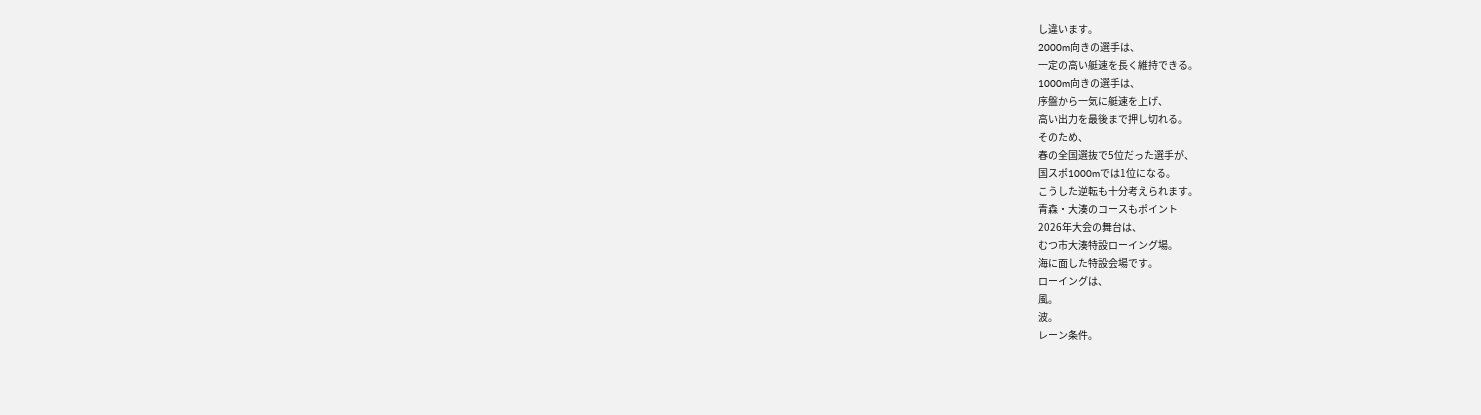し違います。
2000m向きの選手は、
一定の高い艇速を長く維持できる。
1000m向きの選手は、
序盤から一気に艇速を上げ、
高い出力を最後まで押し切れる。
そのため、
春の全国選抜で5位だった選手が、
国スポ1000mでは1位になる。
こうした逆転も十分考えられます。
青森・大湊のコースもポイント
2026年大会の舞台は、
むつ市大湊特設ローイング場。
海に面した特設会場です。
ローイングは、
風。
波。
レーン条件。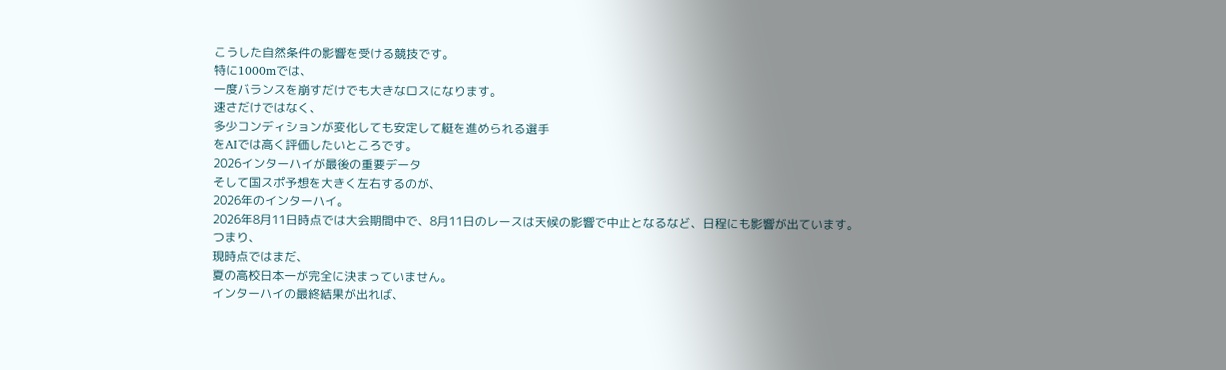こうした自然条件の影響を受ける競技です。
特に1000mでは、
一度バランスを崩すだけでも大きなロスになります。
速さだけではなく、
多少コンディションが変化しても安定して艇を進められる選手
をAIでは高く評価したいところです。
2026インターハイが最後の重要データ
そして国スポ予想を大きく左右するのが、
2026年のインターハイ。
2026年8月11日時点では大会期間中で、8月11日のレースは天候の影響で中止となるなど、日程にも影響が出ています。
つまり、
現時点ではまだ、
夏の高校日本一が完全に決まっていません。
インターハイの最終結果が出れば、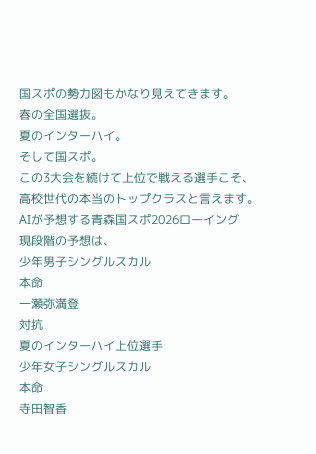国スポの勢力図もかなり見えてきます。
春の全国選抜。
夏のインターハイ。
そして国スポ。
この3大会を続けて上位で戦える選手こそ、
高校世代の本当のトップクラスと言えます。
AIが予想する青森国スポ2026ローイング
現段階の予想は、
少年男子シングルスカル
本命
一瀬弥満登
対抗
夏のインターハイ上位選手
少年女子シングルスカル
本命
寺田智香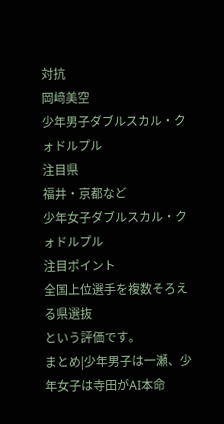対抗
岡﨑美空
少年男子ダブルスカル・クォドルプル
注目県
福井・京都など
少年女子ダブルスカル・クォドルプル
注目ポイント
全国上位選手を複数そろえる県選抜
という評価です。
まとめ|少年男子は一瀬、少年女子は寺田がAI本命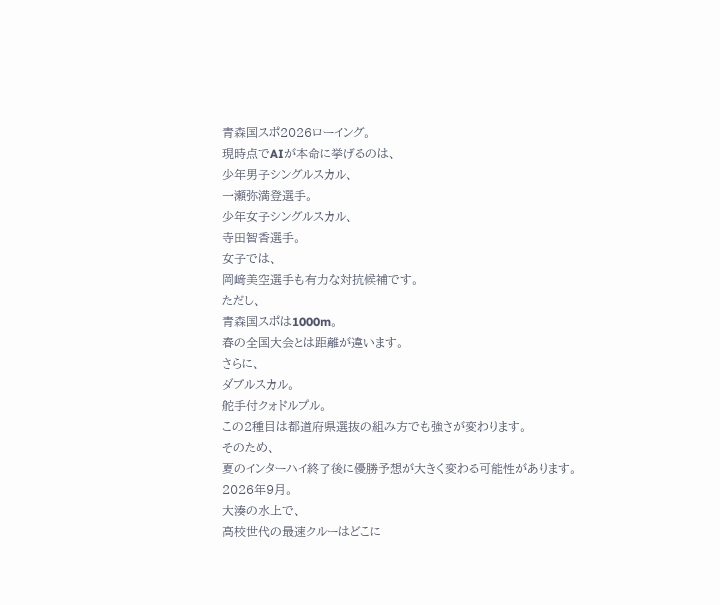青森国スポ2026ローイング。
現時点でAIが本命に挙げるのは、
少年男子シングルスカル、
一瀬弥満登選手。
少年女子シングルスカル、
寺田智香選手。
女子では、
岡﨑美空選手も有力な対抗候補です。
ただし、
青森国スポは1000m。
春の全国大会とは距離が違います。
さらに、
ダブルスカル。
舵手付クォドルプル。
この2種目は都道府県選抜の組み方でも強さが変わります。
そのため、
夏のインターハイ終了後に優勝予想が大きく変わる可能性があります。
2026年9月。
大湊の水上で、
高校世代の最速クルーはどこに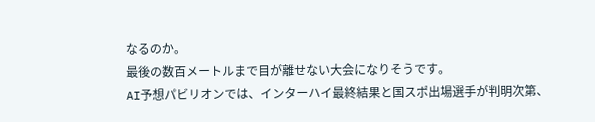なるのか。
最後の数百メートルまで目が離せない大会になりそうです。
AI予想パビリオンでは、インターハイ最終結果と国スポ出場選手が判明次第、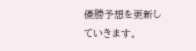優勝予想を更新していきます。